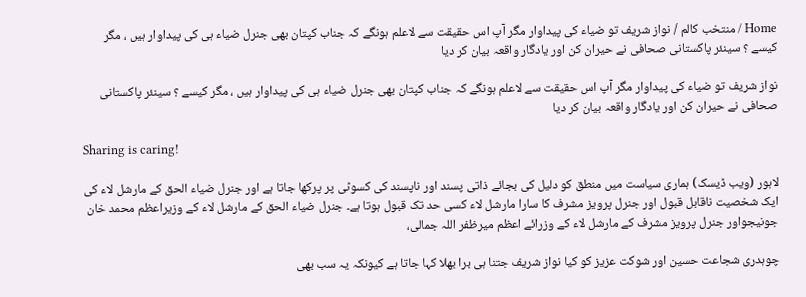Home / منتخب کالم / نواز شریف تو ضیاء کی پیداوار مگر آپ اس حقیقت سے لاعلم ہونگے کہ جناب کپتان بھی جنرل ضیاء ہی کی پیداوار ہیں ، مگر کیسے ؟ سینئر پاکستانی صحافی نے حیران کن اور یادگار واقعہ بیان کر دیا

نواز شریف تو ضیاء کی پیداوار مگر آپ اس حقیقت سے لاعلم ہونگے کہ جناب کپتان بھی جنرل ضیاء ہی کی پیداوار ہیں ، مگر کیسے ؟ سینئر پاکستانی صحافی نے حیران کن اور یادگار واقعہ بیان کر دیا

Sharing is caring!

لاہور (ویب ڈیسک) ہماری سیاست میں منطق کو دلیل کی بجائے ذاتی پسند اور ناپسند کی کسوٹی پر پرکھا جاتا ہے اور جنرل ضیاء الحق کے مارشل لاء کی ایک شخصیت ناقابل قبول اور جنرل پرویز مشرف کا سارا مارشل لاء کسی حد تک قبول ہوتا ہے۔ جنرل ضیاء الحق کے مارشل لاء کے وزیراعظم محمد خان جونیجواور جنرل پرویز مشرف کے مارشل لاء کے وزرائے اعظم میرظفر اللہ جمالی،

چوہدری شجاعت حسین اور شوکت عزیز کو کیا نواز شریف جتنا ہی برا بھلا کہا جاتا ہے کیونکہ یہ سب بھی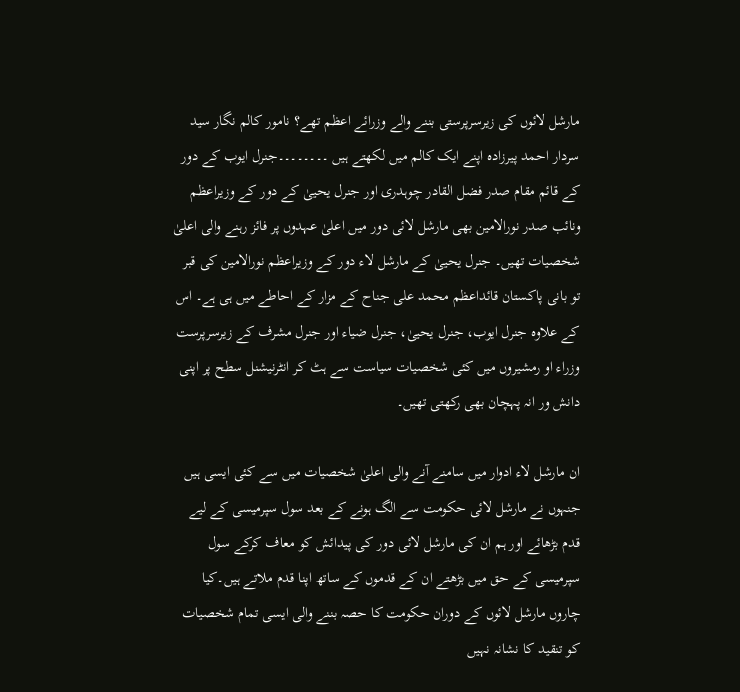مارشل لائوں کی زیرسرپرستی بننے والے وزرائے اعظم تھے؟ نامور کالم نگار سید سردار احمد پیرزادہ اپنے ایک کالم میں لکھتے ہیں ۔۔۔۔۔۔۔۔جنرل ایوب کے دور کے قائم مقام صدر فضل القادر چوہدری اور جنرل یحییٰ کے دور کے وزیراعظم ونائب صدر نورالامین بھی مارشل لائی دور میں اعلیٰ عہدوں پر فائز رہنے والی اعلیٰ شخصیات تھیں۔ جنرل یحییٰ کے مارشل لاء دور کے وزیراعظم نورالامین کی قبر تو بانی پاکستان قائداعظم محمد علی جناح کے مزار کے احاطے میں ہی ہے۔ اس کے علاوہ جنرل ایوب، جنرل یحییٰ، جنرل ضیاء اور جنرل مشرف کے زیرسرپرست وزراء او رمشیروں میں کئی شخصیات سیاست سے ہٹ کر انٹرنیشنل سطح پر اپنی دانش ور انہ پہچان بھی رکھتی تھیں۔

ان مارشل لاء ادوار میں سامنے آنے والی اعلیٰ شخصیات میں سے کئی ایسی ہیں جنہوں نے مارشل لائی حکومت سے الگ ہونے کے بعد سول سپرمیسی کے لیے قدم بڑھائے اور ہم ان کی مارشل لائی دور کی پیدائش کو معاف کرکے سول سپرمیسی کے حق میں بڑھتے ان کے قدموں کے ساتھ اپنا قدم ملاتے ہیں۔کیا چاروں مارشل لائوں کے دوران حکومت کا حصہ بننے والی ایسی تمام شخصیات کو تنقید کا نشانہ نہیں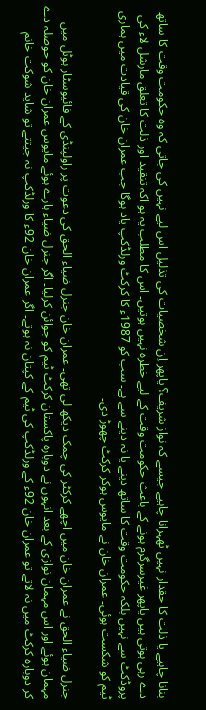بنانا چاہیے یا ذلت کا حقدار نہیں ٹھہرانا چاہیے جیسے کہ نواز شریف؟ یاپھر اِن شخصیات کی تذلیل اس لیے نہیں کی جاتی کہ وہ حکومت وقت کا ساتھ دے رہی ہوتی ہیں یاپھر غیرسرگرم ہونے کے باعث حکومت وقت کے لیے خطرہ نہیں ہوتیں۔ اس کا مطلب یہ ہو اکہ تنقید اور ذلت کا تعلق مارشل لاء کی پروڈکٹ سے نہیں بلکہ حکومت وقت کا ساتھ دینے یا نہ دینے سے ہے۔ سب کو 1987ء کا کرکٹ ورلڈکپ یاد ہوگا جب عمران خان کی قیادت میں ہماری ٹیم کو شکست ہوئی۔ عمران خان نے مایوس ہوکر کرکٹ چھوڑ دی۔

جنرل ضیاء الحق نے عمران خان میں اچھے کرکٹر کی چمک دیکھ لی تھی۔ عمران خان جنرل ضیاء الحق کی دعوت پر راولپنڈی کے فائیوسٹار ہوٹل میں مہمان ہوئے اور اس مہمان نوازی کے بعد انہوں نے دوبارہ پاکستان کرکٹ ٹیم کو جوائن کرلیا۔ اگر جنرل ضیاء ہارے ہوئے مایوس عمران خان کو حوصلہ دے کر دوبارہ کرکٹ میں نہ لاتے تو عمران خان 92ء کے ورلڈکپ کی ٹیم کے کپتان نہ ہوتے۔ اگر عمران خان 92ء کا ورلڈکپ نہ جیتتے تو شاید شوکت خانم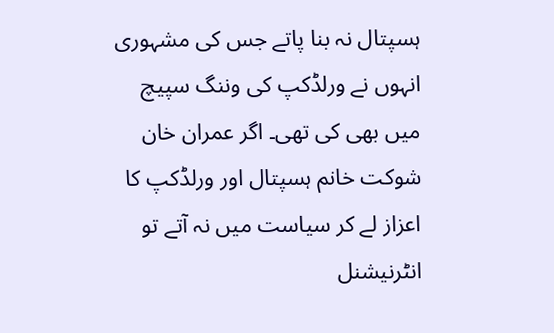ہسپتال نہ بنا پاتے جس کی مشہوری انہوں نے ورلڈکپ کی وننگ سپیچ میں بھی کی تھی۔ اگر عمران خان شوکت خانم ہسپتال اور ورلڈکپ کا اعزاز لے کر سیاست میں نہ آتے تو انٹرنیشنل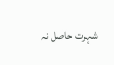شہرت حاصل نہ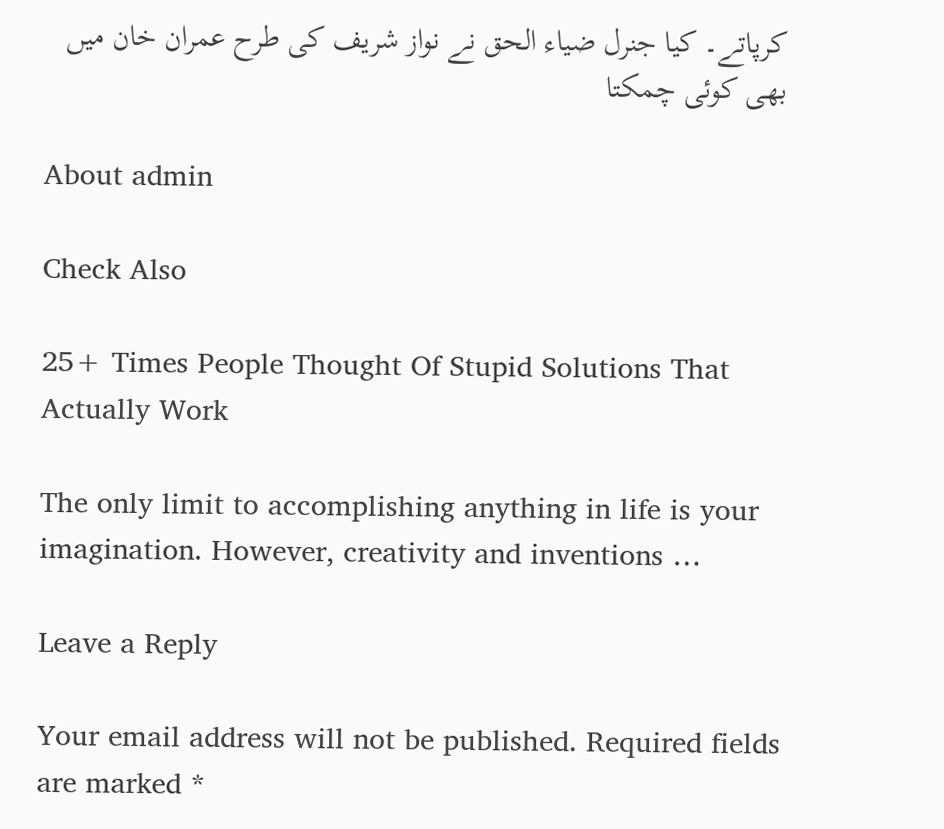کرپاتے۔ کیا جنرل ضیاء الحق نے نواز شریف کی طرح عمران خان میں بھی کوئی چمکتا

About admin

Check Also

25+ Times People Thought Of Stupid Solutions That Actually Work

The only limit to accomplishing anything in life is your imagination. However, creativity and inventions …

Leave a Reply

Your email address will not be published. Required fields are marked *